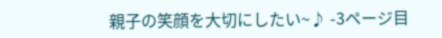親子の笑顔を大切にしたい~♪ -3ページ目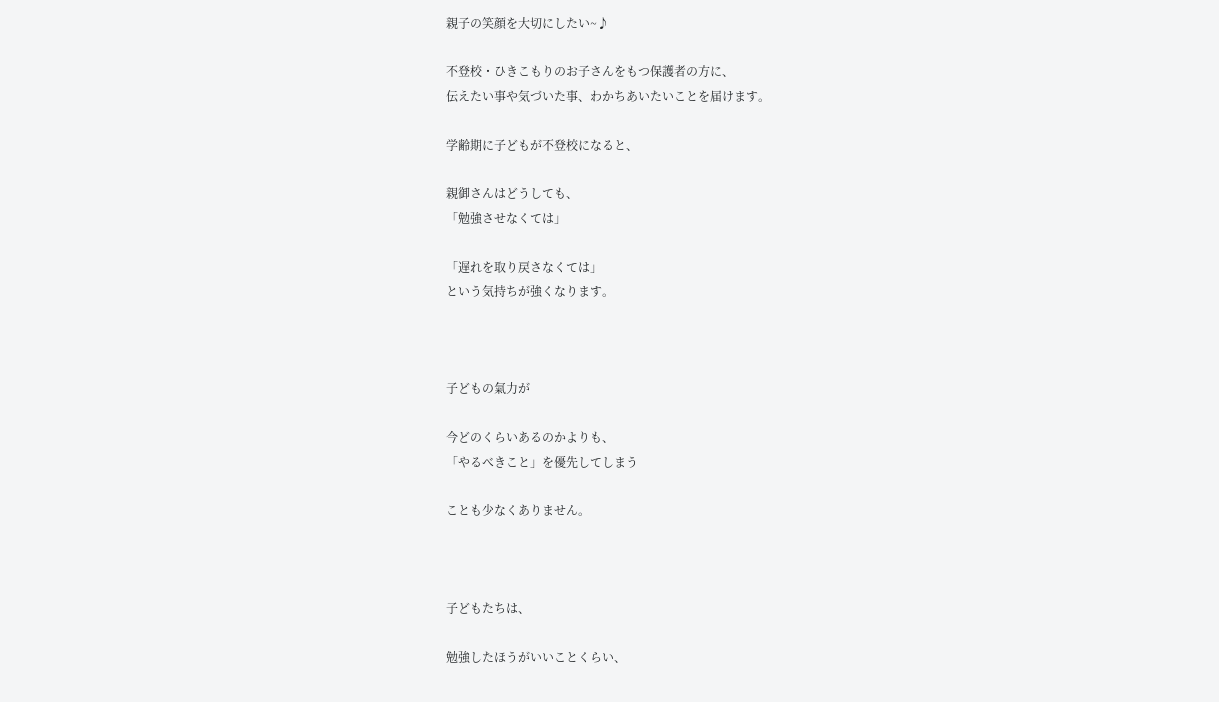親子の笑顔を大切にしたい~♪

不登校・ひきこもりのお子さんをもつ保護者の方に、
伝えたい事や気づいた事、わかちあいたいことを届けます。

学齢期に子どもが不登校になると、

親御さんはどうしても、
「勉強させなくては」

「遅れを取り戻さなくては」
という気持ちが強くなります。



子どもの氣力が

今どのくらいあるのかよりも、
「やるべきこと」を優先してしまう

ことも少なくありません。



子どもたちは、

勉強したほうがいいことくらい、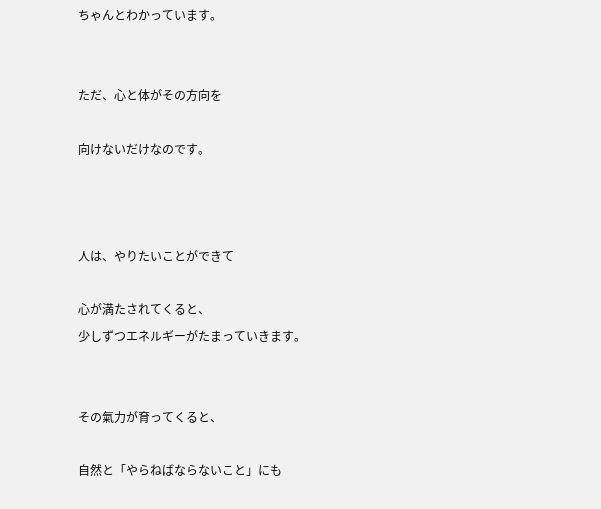ちゃんとわかっています。


ただ、心と体がその方向を

向けないだけなのです。



人は、やりたいことができて

心が満たされてくると、
少しずつエネルギーがたまっていきます。


その氣力が育ってくると、

自然と「やらねばならないこと」にも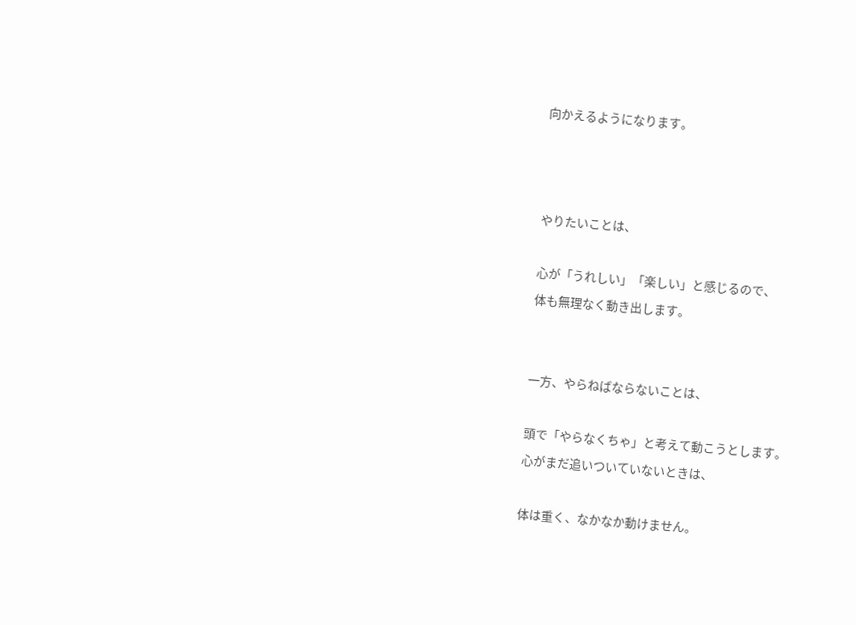向かえるようになります。



やりたいことは、

心が「うれしい」「楽しい」と感じるので、
体も無理なく動き出します。


一方、やらねばならないことは、

頭で「やらなくちゃ」と考えて動こうとします。
心がまだ追いついていないときは、

体は重く、なかなか動けません。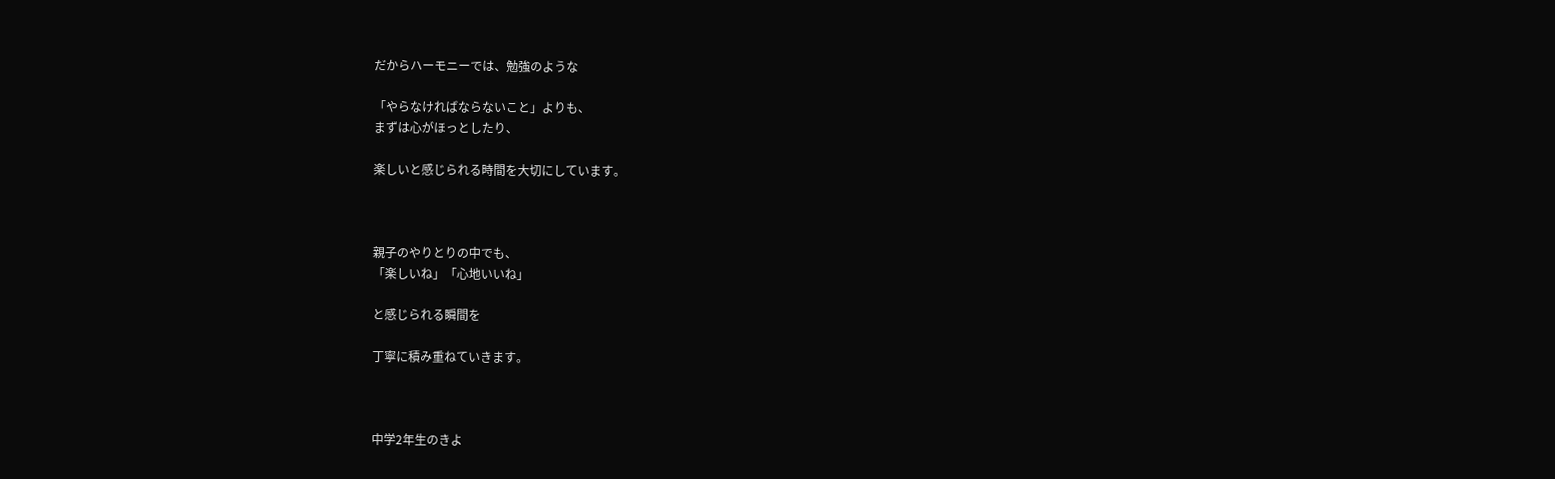だからハーモニーでは、勉強のような

「やらなければならないこと」よりも、
まずは心がほっとしたり、

楽しいと感じられる時間を大切にしています。



親子のやりとりの中でも、
「楽しいね」「心地いいね」

と感じられる瞬間を

丁寧に積み重ねていきます。



中学2年生のきよ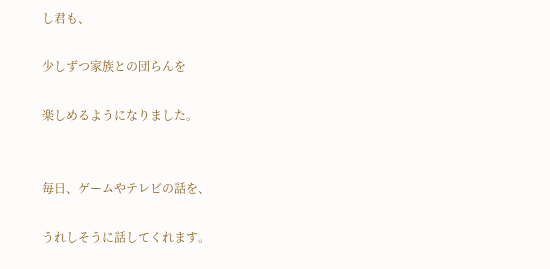し君も、

少しずつ家族との団らんを

楽しめるようになりました。


毎日、ゲームやテレビの話を、

うれしそうに話してくれます。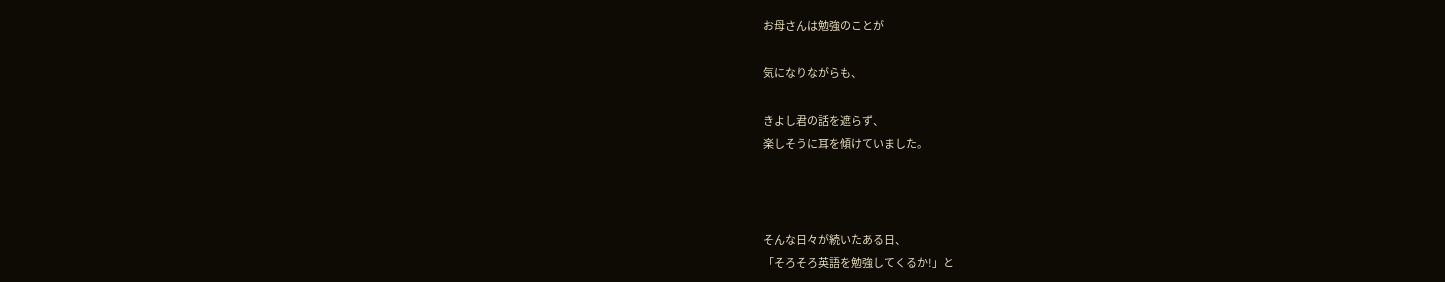お母さんは勉強のことが

気になりながらも、

きよし君の話を遮らず、
楽しそうに耳を傾けていました。



そんな日々が続いたある日、
「そろそろ英語を勉強してくるか!」と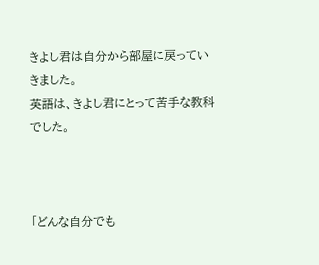きよし君は自分から部屋に戻っていきました。
英語は、きよし君にとって苦手な教科でした。



「どんな自分でも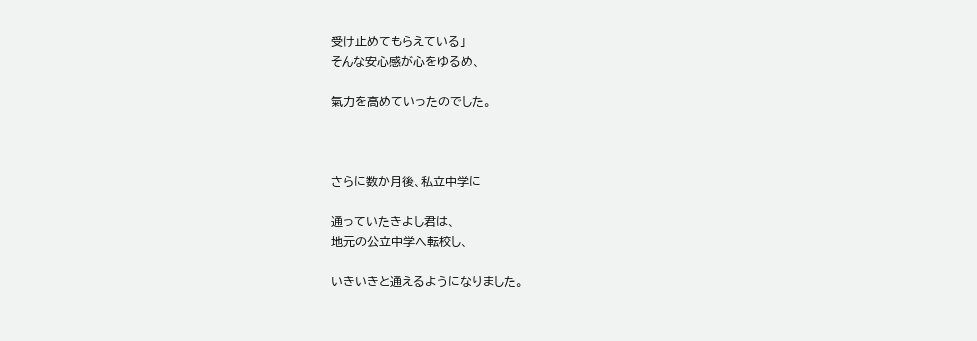受け止めてもらえている」
そんな安心感が心をゆるめ、

氣力を高めていったのでした。



さらに数か月後、私立中学に

通っていたきよし君は、
地元の公立中学へ転校し、

いきいきと通えるようになりました。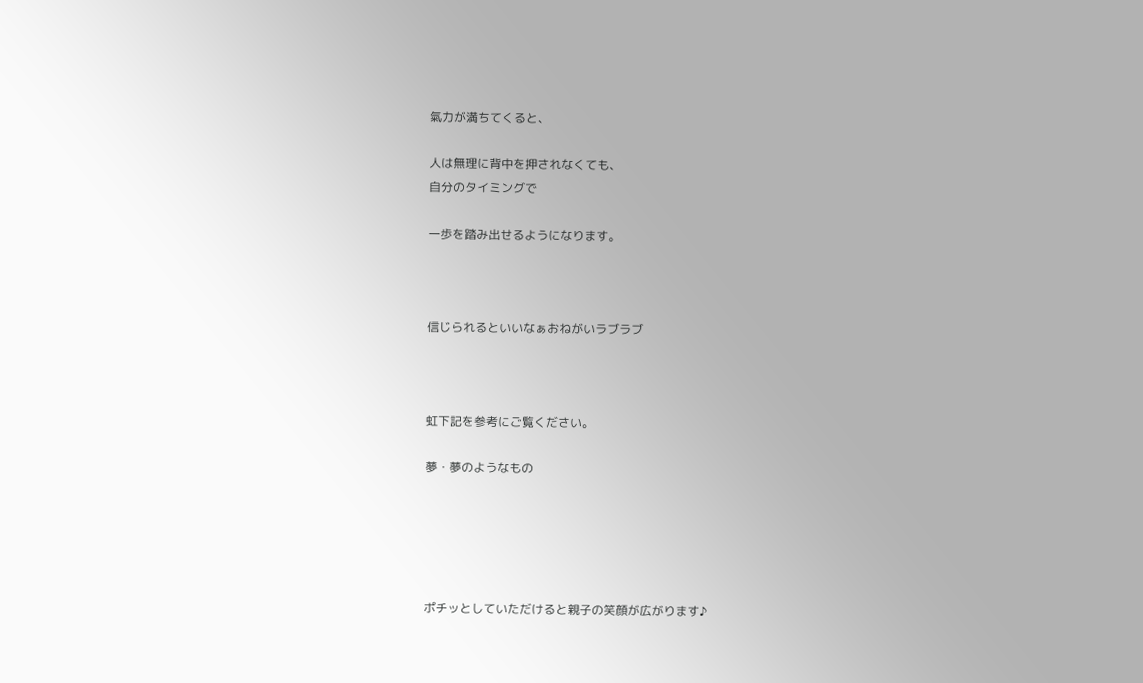氣力が満ちてくると、

人は無理に背中を押されなくても、
自分のタイミングで

一歩を踏み出せるようになります。



信じられるといいなぁおねがいラブラブ



虹下記を参考にご覧ください。

夢・夢のようなもの





ポチッとしていただけると親子の笑顔が広がります♪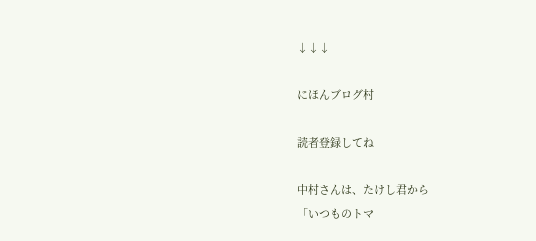↓↓↓

にほんブログ村

読者登録してね

中村さんは、たけし君から
「いつものトマ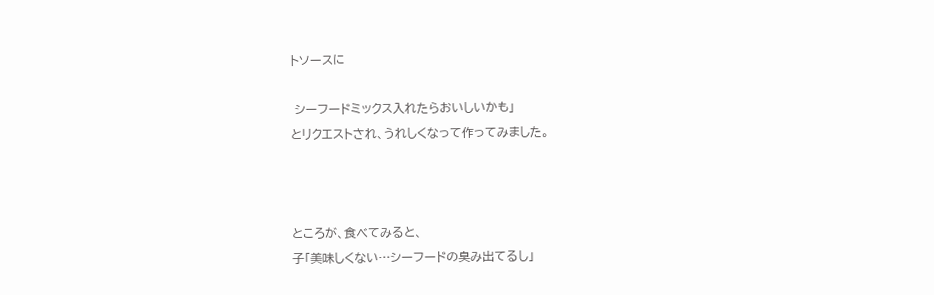トソースに

 シーフードミックス入れたらおいしいかも」
とリクエストされ、うれしくなって作ってみました。



ところが、食べてみると、
子「美味しくない…シーフードの臭み出てるし」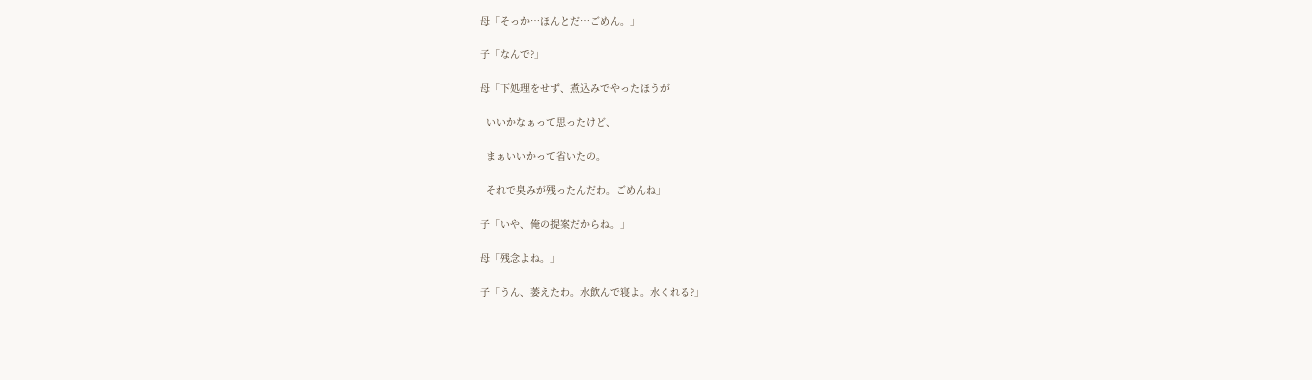母「そっか…ほんとだ…ごめん。」

子「なんで?」

母「下処理をせず、煮込みでやったほうが

  いいかなぁって思ったけど、

  まぁいいかって省いたの。

  それで臭みが残ったんだわ。ごめんね」

子「いや、俺の提案だからね。」

母「残念よね。」

子「うん、萎えたわ。水飲んで寝よ。水くれる?」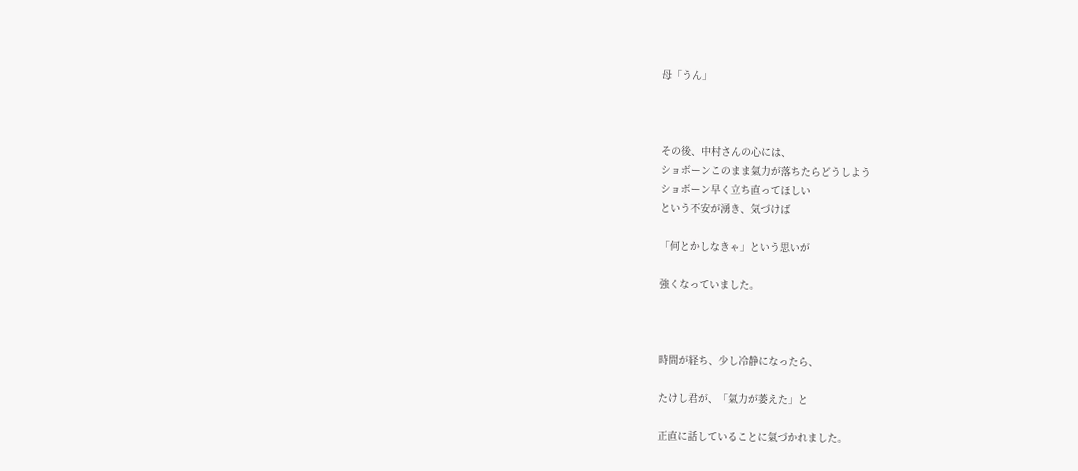母「うん」



その後、中村さんの心には、
ショボーンこのまま氣力が落ちたらどうしよう
ショボーン早く立ち直ってほしい
という不安が湧き、気づけば

「何とかしなきゃ」という思いが

強くなっていました。



時間が経ち、少し冷静になったら、

たけし君が、「氣力が萎えた」と

正直に話していることに氣づかれました。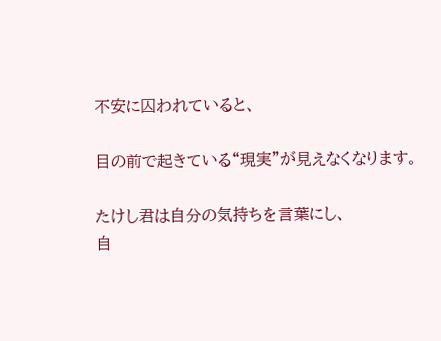不安に囚われていると、

目の前で起きている“現実”が見えなくなります。

たけし君は自分の気持ちを言葉にし、
自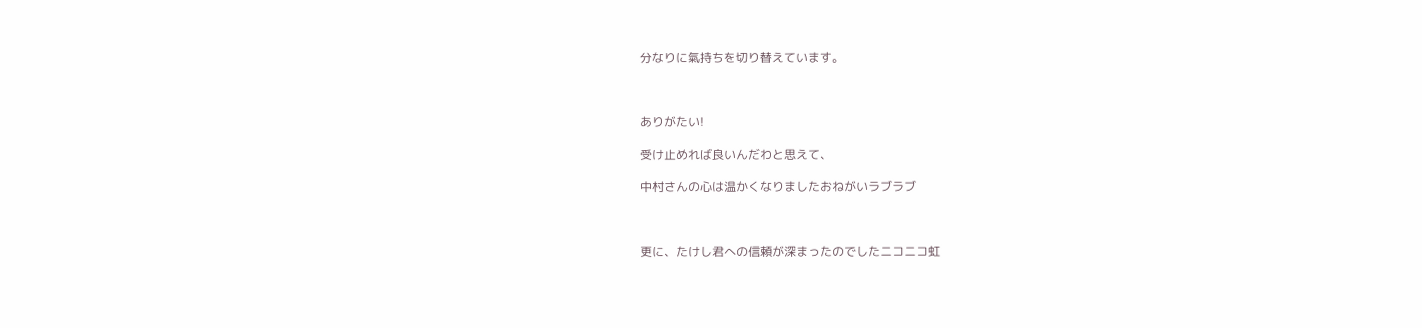分なりに氣持ちを切り替えています。



ありがたい!

受け止めれば良いんだわと思えて、

中村さんの心は温かくなりましたおねがいラブラブ



更に、たけし君への信頼が深まったのでしたニコニコ虹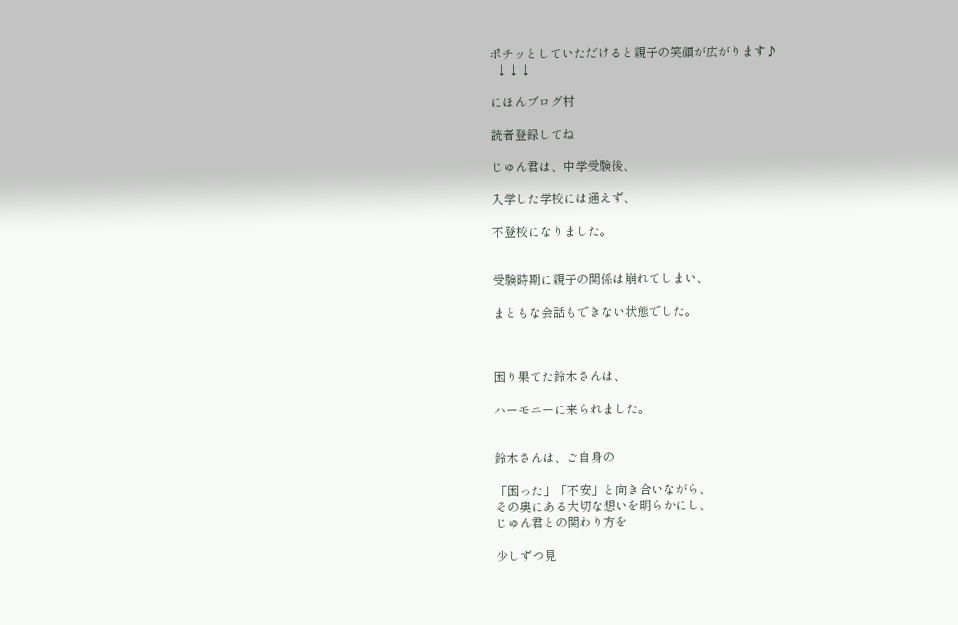ポチッとしていただけると親子の笑顔が広がります♪
  ↓↓↓

にほんブログ村

読者登録してね

じゅん君は、中学受験後、

入学した学校には通えず、

不登校になりました。


受験時期に親子の関係は崩れてしまい、

まともな会話もできない状態でした。



困り果てた鈴木さんは、

ハーモニーに来られました。


鈴木さんは、ご自身の

「困った」「不安」と向き合いながら、
その奥にある大切な想いを明らかにし、
じゅん君との関わり方を

少しずつ見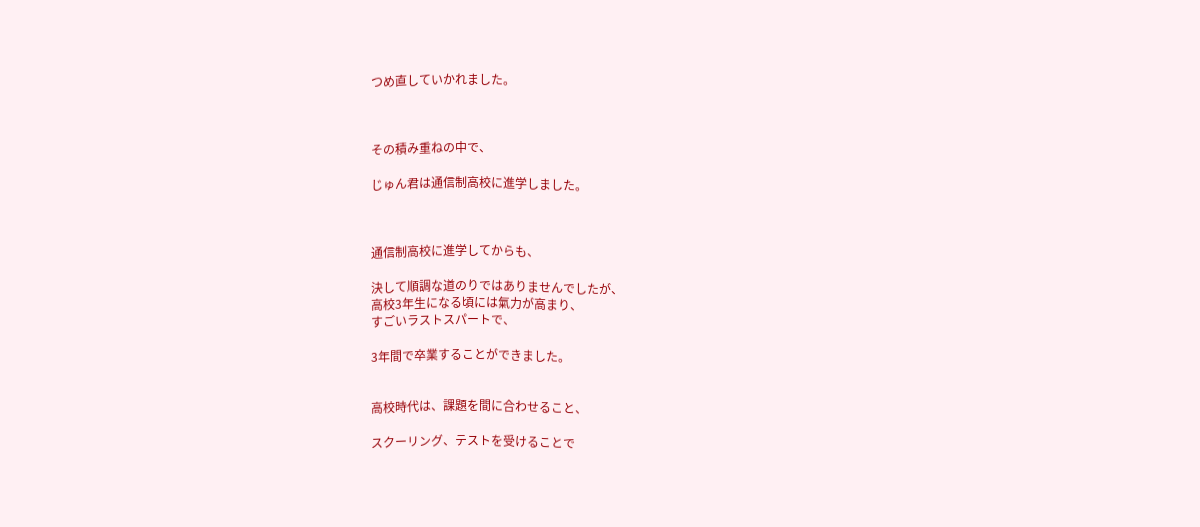つめ直していかれました。



その積み重ねの中で、

じゅん君は通信制高校に進学しました。



通信制高校に進学してからも、

決して順調な道のりではありませんでしたが、
高校3年生になる頃には氣力が高まり、
すごいラストスパートで、

3年間で卒業することができました。


高校時代は、課題を間に合わせること、

スクーリング、テストを受けることで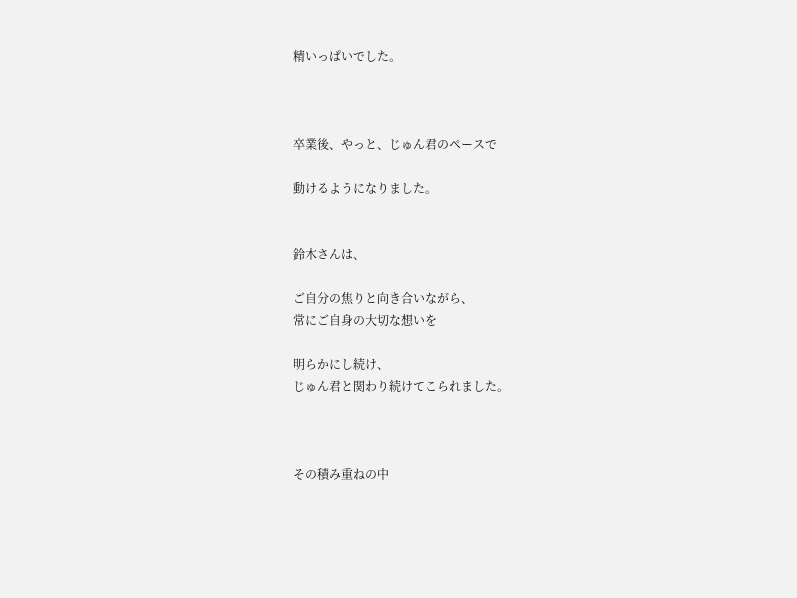精いっぱいでした。



卒業後、やっと、じゅん君のペースで

動けるようになりました。


鈴木さんは、

ご自分の焦りと向き合いながら、
常にご自身の大切な想いを

明らかにし続け、
じゅん君と関わり続けてこられました。



その積み重ねの中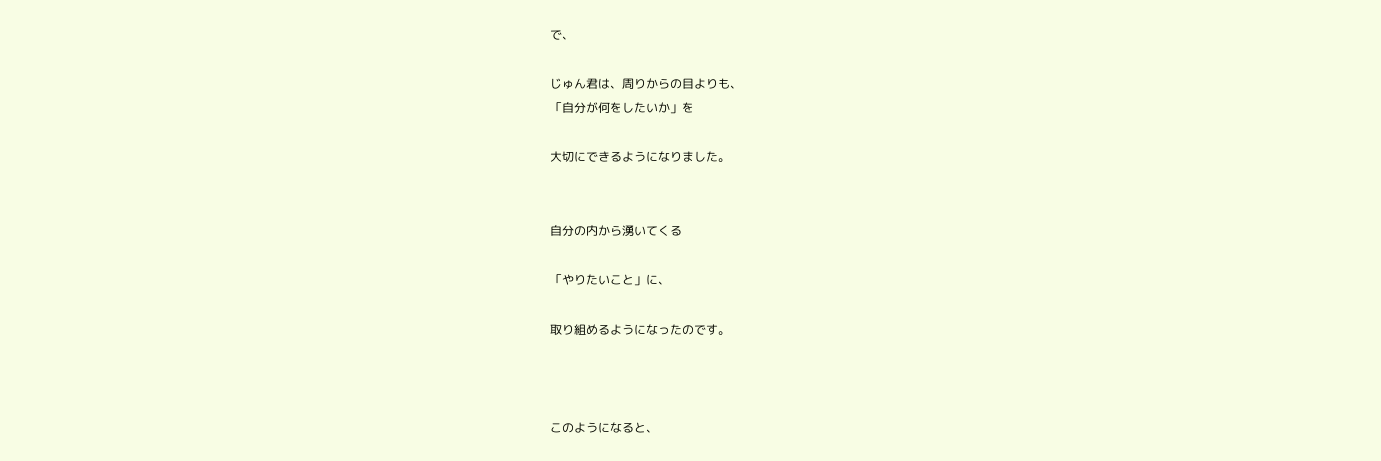で、

じゅん君は、周りからの目よりも、
「自分が何をしたいか」を

大切にできるようになりました。


自分の内から湧いてくる

「やりたいこと」に、

取り組めるようになったのです。



このようになると、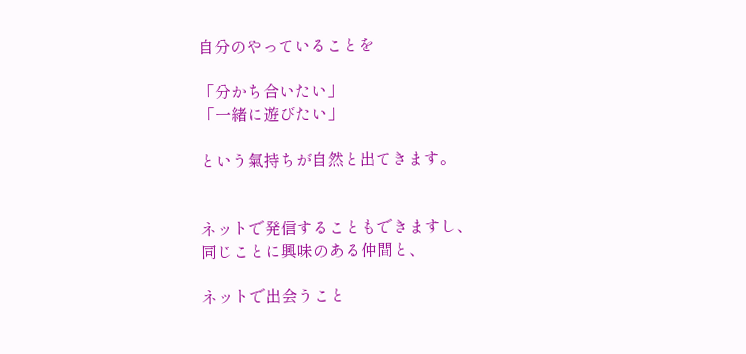自分のやっていることを

「分かち合いたい」
「一緒に遊びたい」

という氣持ちが自然と出てきます。


ネットで発信することもできますし、
同じことに興味のある仲間と、

ネットで出会うこと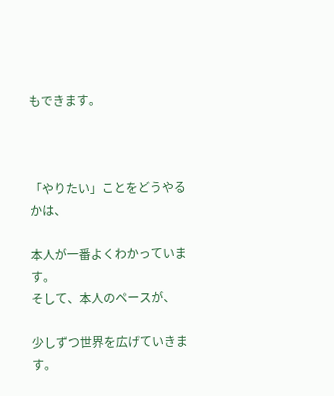もできます。



「やりたい」ことをどうやるかは、

本人が一番よくわかっています。
そして、本人のペースが、

少しずつ世界を広げていきます。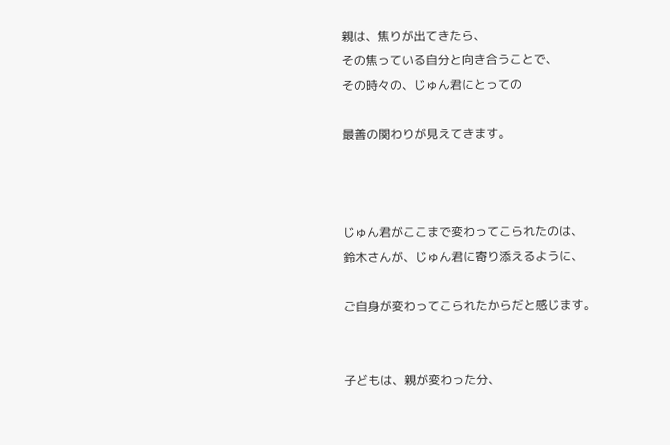親は、焦りが出てきたら、
その焦っている自分と向き合うことで、
その時々の、じゅん君にとっての

最善の関わりが見えてきます。



じゅん君がここまで変わってこられたのは、
鈴木さんが、じゅん君に寄り添えるように、

ご自身が変わってこられたからだと感じます。


子どもは、親が変わった分、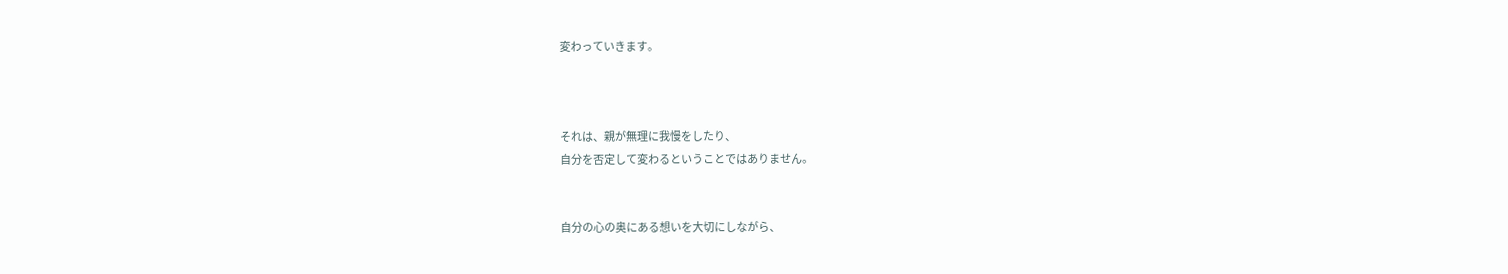変わっていきます。



それは、親が無理に我慢をしたり、
自分を否定して変わるということではありません。


自分の心の奥にある想いを大切にしながら、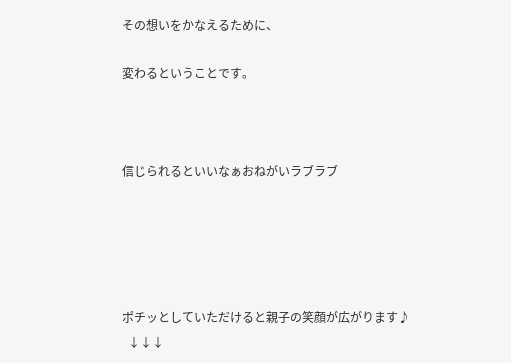その想いをかなえるために、

変わるということです。



信じられるといいなぁおねがいラブラブ





ポチッとしていただけると親子の笑顔が広がります♪
  ↓↓↓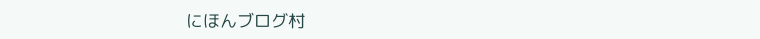にほんブログ村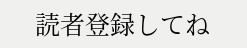読者登録してね